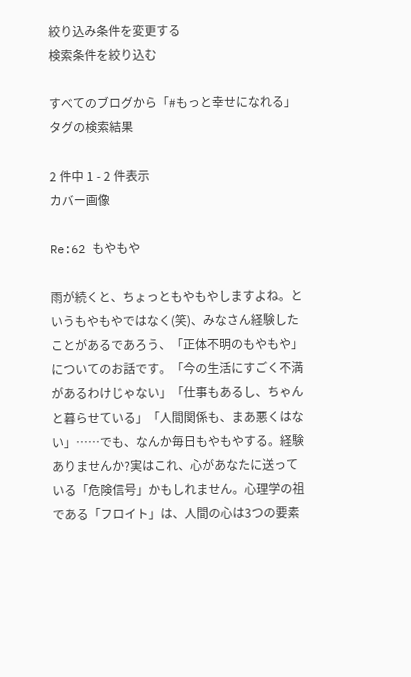絞り込み条件を変更する
検索条件を絞り込む

すべてのブログから「#もっと幸せになれる」タグの検索結果

2 件中 1 - 2 件表示
カバー画像

Re:62 もやもや

雨が続くと、ちょっともやもやしますよね。というもやもやではなく(笑)、みなさん経験したことがあるであろう、「正体不明のもやもや」についてのお話です。「今の生活にすごく不満があるわけじゃない」「仕事もあるし、ちゃんと暮らせている」「人間関係も、まあ悪くはない」……でも、なんか毎日もやもやする。経験ありませんか?実はこれ、心があなたに送っている「危険信号」かもしれません。心理学の祖である「フロイト」は、人間の心は3つの要素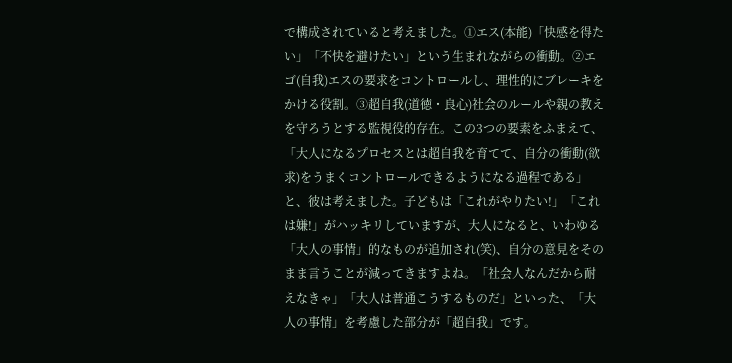で構成されていると考えました。①エス(本能)「快感を得たい」「不快を避けたい」という生まれながらの衝動。②エゴ(自我)エスの要求をコントロールし、理性的にブレーキをかける役割。③超自我(道徳・良心)社会のルールや親の教えを守ろうとする監視役的存在。この3つの要素をふまえて、「大人になるプロセスとは超自我を育てて、自分の衝動(欲求)をうまくコントロールできるようになる過程である」と、彼は考えました。子どもは「これがやりたい!」「これは嫌!」がハッキリしていますが、大人になると、いわゆる「大人の事情」的なものが追加され(笑)、自分の意見をそのまま言うことが減ってきますよね。「社会人なんだから耐えなきゃ」「大人は普通こうするものだ」といった、「大人の事情」を考慮した部分が「超自我」です。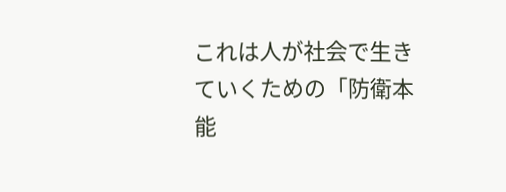これは人が社会で生きていくための「防衛本能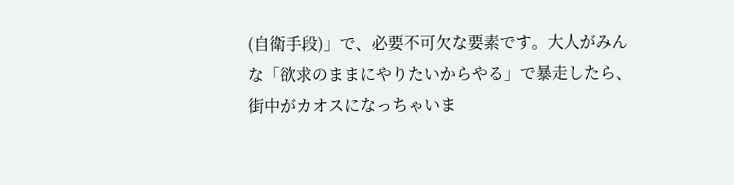(自衛手段)」で、必要不可欠な要素です。大人がみんな「欲求のままにやりたいからやる」で暴走したら、街中がカオスになっちゃいま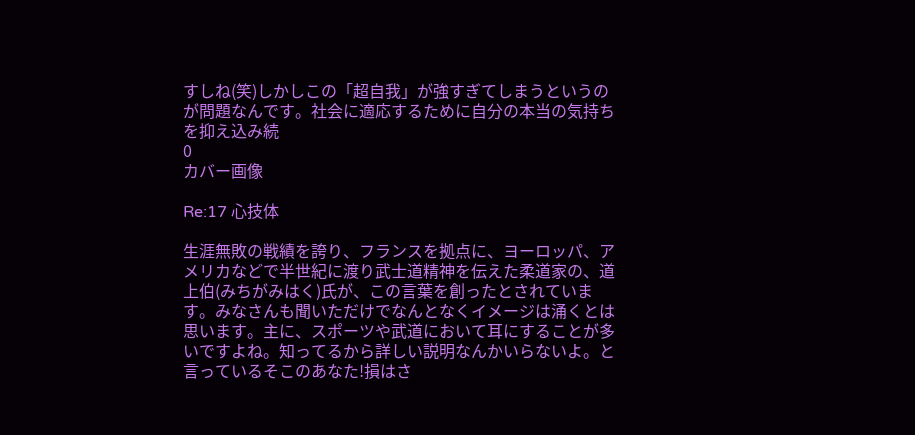すしね(笑)しかしこの「超自我」が強すぎてしまうというのが問題なんです。社会に適応するために自分の本当の気持ちを抑え込み続
0
カバー画像

Re:17 心技体

生涯無敗の戦績を誇り、フランスを拠点に、ヨーロッパ、アメリカなどで半世紀に渡り武士道精神を伝えた柔道家の、道上伯(みちがみはく)氏が、この言葉を創ったとされています。みなさんも聞いただけでなんとなくイメージは涌くとは思います。主に、スポーツや武道において耳にすることが多いですよね。知ってるから詳しい説明なんかいらないよ。と言っているそこのあなた!損はさ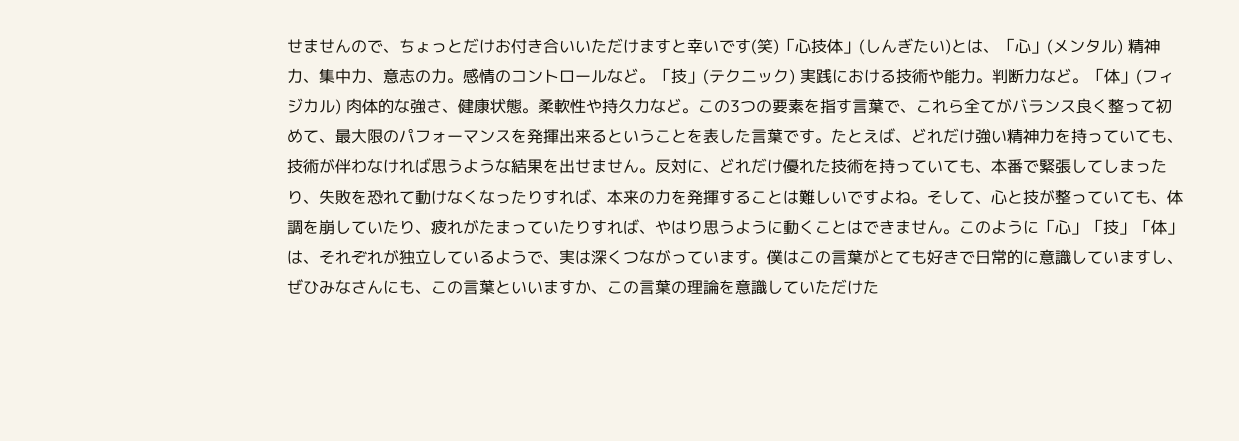せませんので、ちょっとだけお付き合いいただけますと幸いです(笑)「心技体」(しんぎたい)とは、「心」(メンタル) 精神力、集中力、意志の力。感情のコントロールなど。「技」(テクニック) 実践における技術や能力。判断力など。「体」(フィジカル) 肉体的な強さ、健康状態。柔軟性や持久力など。この3つの要素を指す言葉で、これら全てがバランス良く整って初めて、最大限のパフォーマンスを発揮出来るということを表した言葉です。たとえば、どれだけ強い精神力を持っていても、技術が伴わなければ思うような結果を出せません。反対に、どれだけ優れた技術を持っていても、本番で緊張してしまったり、失敗を恐れて動けなくなったりすれば、本来の力を発揮することは難しいですよね。そして、心と技が整っていても、体調を崩していたり、疲れがたまっていたりすれば、やはり思うように動くことはできません。このように「心」「技」「体」は、それぞれが独立しているようで、実は深くつながっています。僕はこの言葉がとても好きで日常的に意識していますし、ぜひみなさんにも、この言葉といいますか、この言葉の理論を意識していただけた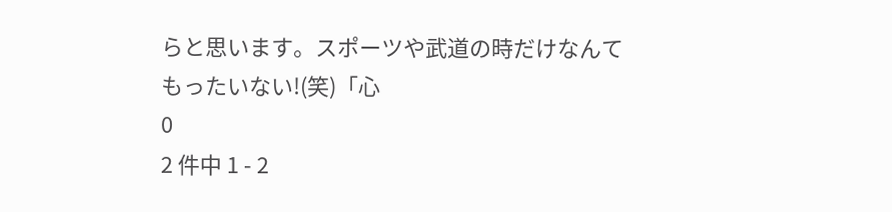らと思います。スポーツや武道の時だけなんてもったいない!(笑)「心
0
2 件中 1 - 2